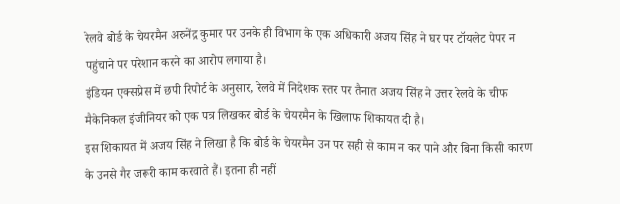रेलवे बोर्ड के चेयरमैन अरुनेंद्र कुमार पर उनके ही विभाग के एक अधिकारी अजय सिंह ने घर पर टॉयलेट पेपर न पहुंचाने पर परेशान करने का आरोप लगाया है।
इंडियन एक्सप्रेस में छपी रिपोर्ट के अनुसार, रेलवे में निदेशक स्तर पर तैनात अजय सिंह ने उत्तर रेलवे के चीफ मैकेनिकल इंजीनियर को एक पत्र लिखकर बोर्ड के चेयरमैन के खिलाफ शिकायत दी है।
इस शिकायत में अजय सिंह ने लिखा है कि बोर्ड के चेयरमैन उन पर सही से काम न कर पाने और बिना किसी कारण के उनसे गैर जरूरी काम करवाते हैं। इतना ही नहीं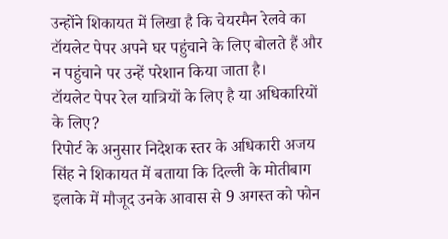उन्होंने शिकायत में लिखा है कि चेयरमैन रेलवे का टॉयलेट पेपर अपने घर पहुंचाने के लिए बोलते हैं और न पहुंचाने पर उन्हें परेशान किया जाता है।
टॉयलेट पेपर रेल यात्रियों के लिए है या अधिकारियों के लिए?
रिपोर्ट के अनुसार निदेशक स्तर के अधिकारी अजय सिंह ने शिकायत में बताया कि दिल्ली के मोतीबाग इलाके में मौजूद उनके आवास से 9 अगस्त को फोन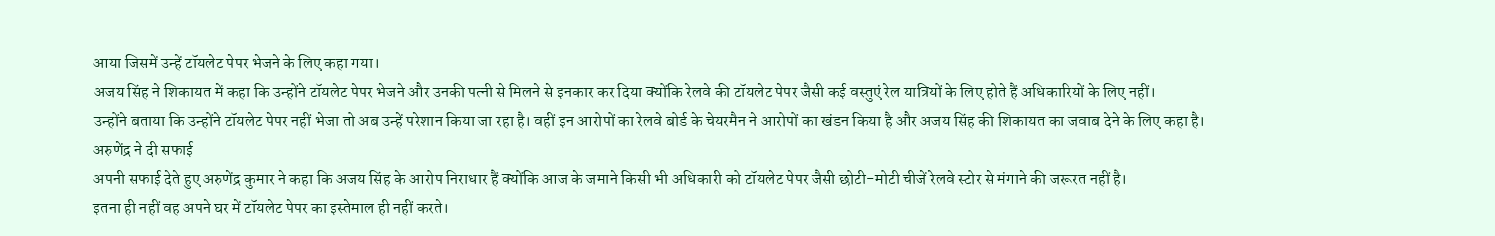आया जिसमें उन्हें टॉयलेट पेपर भेजने के लिए कहा गया।
अजय सिंह ने शिकायत में कहा कि उन्होंने टॉयलेट पेपर भेजने और उनकी पत्नी से मिलने से इनकार कर दिया क्योंकि रेलवे की टॉयलेट पेपर जैसी कई वस्तुएं रेल यात्रियों के लिए होते हैं अधिकारियों के लिए नहीं।
उन्होंने बताया कि उन्होंने टॉयलेट पेपर नहीं भेजा तो अब उन्हें परेशान किया जा रहा है। वहीं इन आरोपों का रेलवे बोर्ड के चेयरमैन ने आरोपों का खंडन किया है और अजय सिंह की शिकायत का जवाब देने के लिए कहा है।
अरुणेंद्र ने दी सफाई
अपनी सफाई देते हुए अरुणेंद्र कुमार ने कहा कि अजय सिंह के आरोप निराधार हैं क्योंकि आज के जमाने किसी भी अधिकारी को टॉयलेट पेपर जैसी छोटी-मोटी चीजें रेलवे स्टोर से मंगाने की जरूरत नहीं है।
इतना ही नहीं वह अपने घर में टॉयलेट पेपर का इस्तेमाल ही नहीं करते।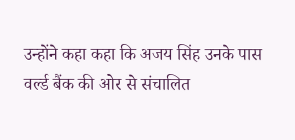उन्होंने कहा कहा कि अजय सिंह उनके पास वर्ल्ड बैंक की ओर से संचालित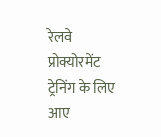रेलवे प्रोक्योरमेंट ट्रेनिंग के लिए आए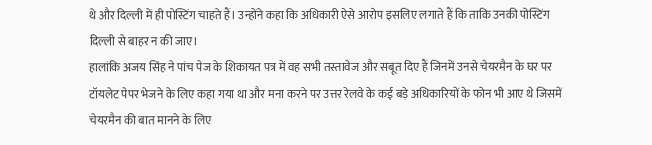थे और दिल्ली में ही पोस्टिंग चाहते हैं। उन्होंने कहा कि अधिकारी ऐसे आरोप इसलिए लगाते हैं कि ताकि उनकी पोस्टिंग दिल्ली से बाहर न की जाए।
हालांकि अजय सिंह ने पांच पेज के शिकायत पत्र में वह सभी तस्तावेज और सबूत दिए हैं जिनमें उनसे चेयरमैन के घर पर टॉयलेट पेपर भेजने के लिए कहा गया था और मना करने पर उत्तर रेलवे के कई बड़े अधिकारियों के फोन भी आए थे जिसमें चेयरमैन की बात मानने के लिए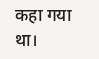कहा गया था।